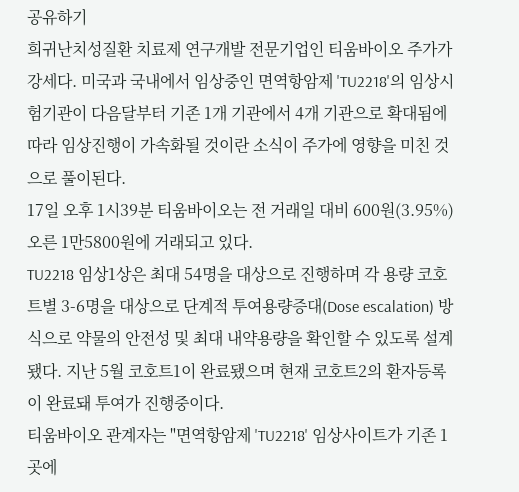공유하기
희귀난치성질환 치료제 연구개발 전문기업인 티움바이오 주가가 강세다. 미국과 국내에서 임상중인 면역항암제 'TU2218'의 임상시험기관이 다음달부터 기존 1개 기관에서 4개 기관으로 확대됨에 따라 임상진행이 가속화될 것이란 소식이 주가에 영향을 미친 것으로 풀이된다.
17일 오후 1시39분 티움바이오는 전 거래일 대비 600원(3.95%) 오른 1만5800원에 거래되고 있다.
TU2218 임상1상은 최대 54명을 대상으로 진행하며 각 용량 코호트별 3-6명을 대상으로 단계적 투여용량증대(Dose escalation) 방식으로 약물의 안전성 및 최대 내약용량을 확인할 수 있도록 설계됐다. 지난 5월 코호트1이 완료됐으며 현재 코호트2의 환자등록이 완료돼 투여가 진행중이다.
티움바이오 관계자는 "면역항암제 'TU2218' 임상사이트가 기존 1곳에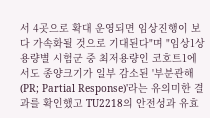서 4곳으로 확대 운영되면 임상진행이 보다 가속화될 것으로 기대된다"며 "임상1상 용량별 시험군 중 최저용량인 코호트1에서도 종양크기가 일부 감소된 '부분관해(PR; Partial Response)'라는 유의미한 결과를 확인했고 TU2218의 안전성과 유효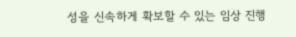성을 신속하게 확보할 수 있는 임상 진행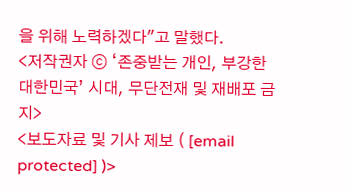을 위해 노력하겠다"고 말했다.
<저작권자 ⓒ ‘존중받는 개인, 부강한 대한민국’ 시대, 무단전재 및 재배포 금지>
<보도자료 및 기사 제보 ( [email protected] )>